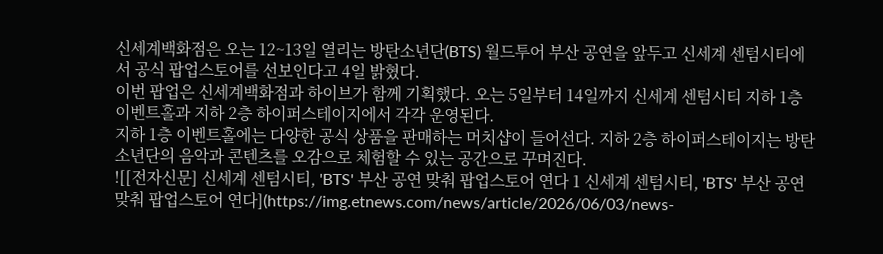신세계백화점은 오는 12~13일 열리는 방탄소년단(BTS) 월드투어 부산 공연을 앞두고 신세계 센텀시티에서 공식 팝업스토어를 선보인다고 4일 밝혔다.
이번 팝업은 신세계백화점과 하이브가 함께 기획했다. 오는 5일부터 14일까지 신세계 센텀시티 지하 1층 이벤트홀과 지하 2층 하이퍼스테이지에서 각각 운영된다.
지하 1층 이벤트홀에는 다양한 공식 상품을 판매하는 머치샵이 들어선다. 지하 2층 하이퍼스테이지는 방탄소년단의 음악과 콘텐츠를 오감으로 체험할 수 있는 공간으로 꾸며진다.
![[전자신문] 신세계 센텀시티, 'BTS' 부산 공연 맞춰 팝업스토어 연다 1 신세계 센텀시티, 'BTS' 부산 공연 맞춰 팝업스토어 연다](https://img.etnews.com/news/article/2026/06/03/news-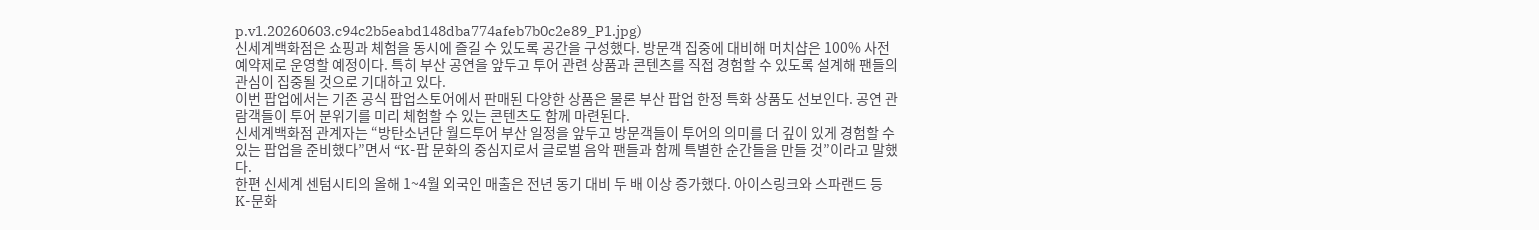p.v1.20260603.c94c2b5eabd148dba774afeb7b0c2e89_P1.jpg)
신세계백화점은 쇼핑과 체험을 동시에 즐길 수 있도록 공간을 구성했다. 방문객 집중에 대비해 머치샵은 100% 사전 예약제로 운영할 예정이다. 특히 부산 공연을 앞두고 투어 관련 상품과 콘텐츠를 직접 경험할 수 있도록 설계해 팬들의 관심이 집중될 것으로 기대하고 있다.
이번 팝업에서는 기존 공식 팝업스토어에서 판매된 다양한 상품은 물론 부산 팝업 한정 특화 상품도 선보인다. 공연 관람객들이 투어 분위기를 미리 체험할 수 있는 콘텐츠도 함께 마련된다.
신세계백화점 관계자는 “방탄소년단 월드투어 부산 일정을 앞두고 방문객들이 투어의 의미를 더 깊이 있게 경험할 수 있는 팝업을 준비했다”면서 “K-팝 문화의 중심지로서 글로벌 음악 팬들과 함께 특별한 순간들을 만들 것”이라고 말했다.
한편 신세계 센텀시티의 올해 1~4월 외국인 매출은 전년 동기 대비 두 배 이상 증가했다. 아이스링크와 스파랜드 등 K-문화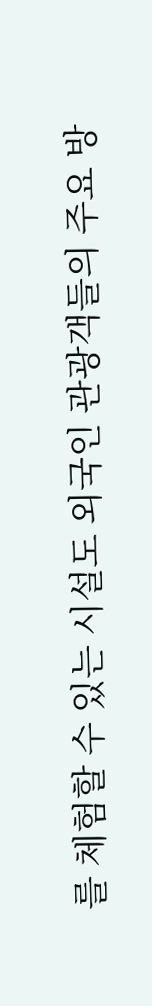를 체험할 수 있는 시설도 외국인 관광객들의 주요 방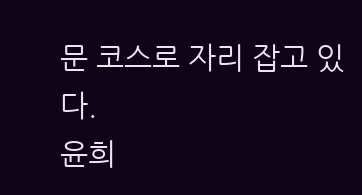문 코스로 자리 잡고 있다.
윤희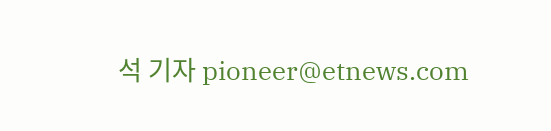석 기자 pioneer@etnews.com